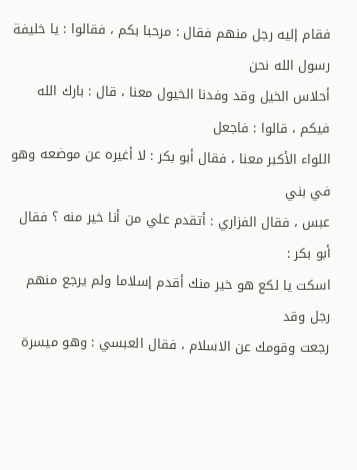فقام إليه رجل منهم فقال : مرحبا بكم ، فقالوا : يا خليفة رسول الله نحن
أحلاس الخيل وقد وفدنا الخيول معنا ، قال : بارك الله فيكم ، قالوا : فاجعل
اللواء الأكبر معنا ، فقال أبو بكر : لا أغيره عن موضعه وهو في بني
عبس ، فقال الفزاري : أتقدم علي من أنا خير منه ؟ فقال أبو بكر :
اسكت يا لكع هو خير منك أقدم إسلاما ولم يرجع منهم رجل وقد
رجعت وقومك عن الاسلام ، فقال العبسي : وهو ميسرة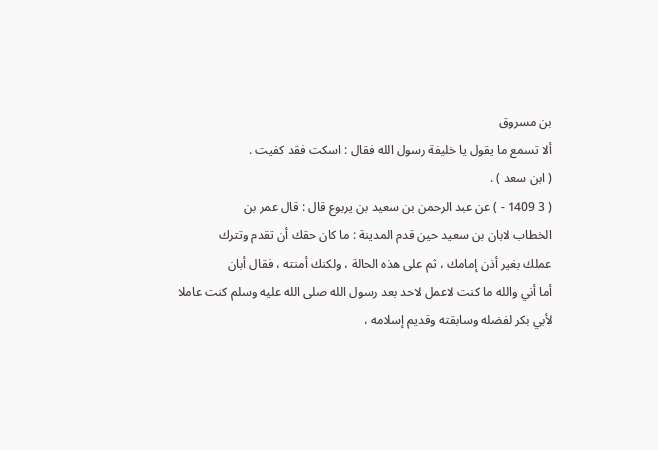بن مسروق
ألا تسمع ما يقول يا خليفة رسول الله فقال : اسكت فقد كفيت .
( ابن سعد ) .
( 3 1409 - ) عن عبد الرحمن بن سعيد بن يربوع قال : قال عمر بن
الخطاب لابان بن سعيد حين قدم المدينة : ما كان حقك أن تقدم وتترك
عملك بغير أذن إمامك ، ثم على هذه الحالة ، ولكنك أمنته ، فقال أبان
أما أني والله ما كنت لاعمل لاحد بعد رسول الله صلى الله عليه وسلم كنت عاملا
لأبي بكر لفضله وسابقته وقديم إسلامه ،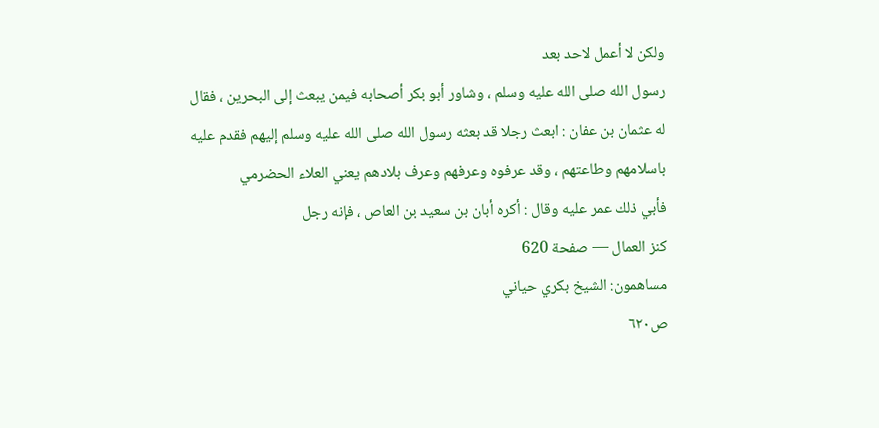ولكن لا أعمل لاحد بعد
رسول الله صلى الله عليه وسلم ، وشاور أبو بكر أصحابه فيمن يبعث إلى البحرين ، فقال
له عثمان بن عفان : ابعث رجلا قد بعثه رسول الله صلى الله عليه وسلم إليهم فقدم عليه
باسلامهم وطاعتهم ، وقد عرفوه وعرفهم وعرف بلادهم يعني العلاء الحضرمي
فأبي ذلك عمر عليه وقال : أكره أبان بن سعيد بن العاص ، فإنه رجل
كنز العمال — صفحة 620
مساهمون: الشيخ بكري حياني
ص٦٢٠